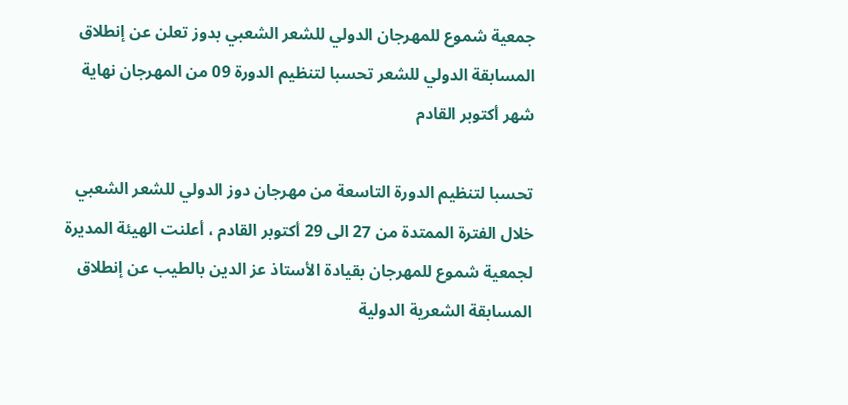جمعية شموع للمهرجان الدولي للشعر الشعبي بدوز تعلن عن إنطلاق المسابقة الدولي للشعر تحسبا لتنظيم الدورة 09 من المهرجان نهاية شهر أكتوبر القادم

تحسبا لتنظيم الدورة التاسعة من مهرجان دوز الدولي للشعر الشعبي خلال الفترة الممتدة من 27 الى 29 أكتوبر القادم ، أعلنت الهيئة المديرة لجمعية شموع للمهرجان بقيادة الأستاذ عز الدين بالطيب عن إنطلاق المسابقة الشعرية الدولية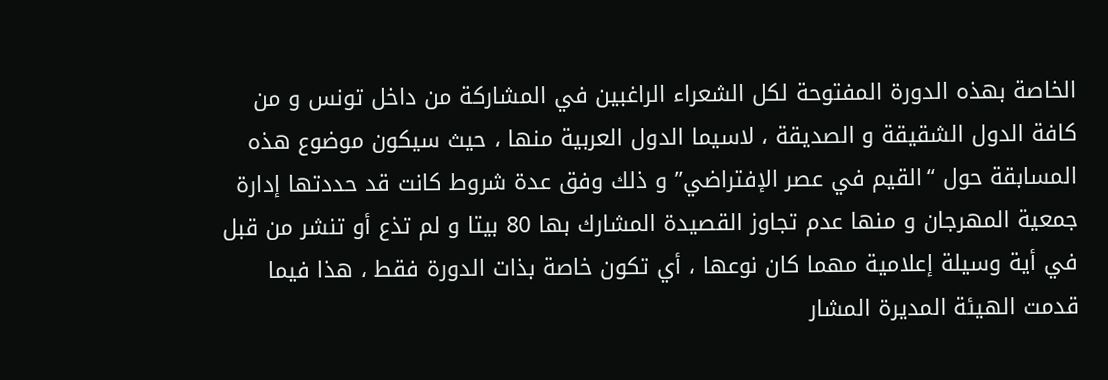الخاصة بهذه الدورة المفتوحة لكل الشعراء الراغبين في المشاركة من داخل تونس و من كافة الدول الشقيقة و الصديقة ، لاسيما الدول العربية منها ، حيث سيكون موضوع هذه المسابقة حول “القيم في عصر الإفتراضي” و ذلك وفق عدة شروط كانت قد حددتها إدارة جمعية المهرجان و منها عدم تجاوز القصيدة المشارك بها 80 بيتا و لم تذع أو تنشر من قبل في أية وسيلة إعلامية مهما كان نوعها ، أي تكون خاصة بذات الدورة فقط ، ه‍ذا فيما قدمت الهيئة المديرة المشار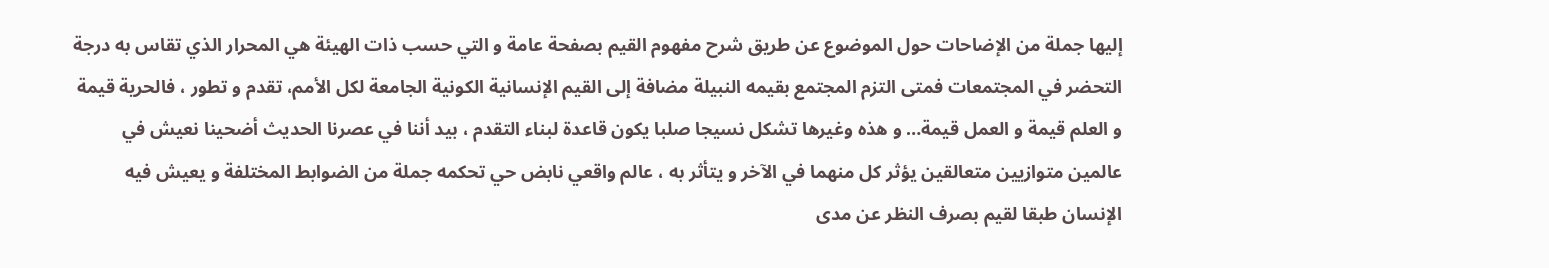إليها جملة من الإضاحات حول الموضوع عن طريق شرح مفهوم القيم بصفحة عامة و التي حسب ذات الهيئة هي المحرار الذي تقاس به درجة التحضر في المجتمعات فمتى التزم المجتمع بقيمه النبيلة مضافة إلى القيم الإنسانية الكونية الجامعة لكل الأمم، تقدم و تطور ، فالحرية قيمة و العلم قيمة و العمل قيمة… و هذه وغيرها تشكل نسيجا صلبا يكون قاعدة لبناء التقدم ، بيد أننا في عصرنا الحديث أضحينا نعيش في عالمين متوازيين متعالقين يؤثر كل منهما في الآخر و يتأثر به ، عالم واقعي نابض حي تحكمه جملة من الضوابط المختلفة و يعيش فيه الإنسان طبقا لقيم بصرف النظر عن مدى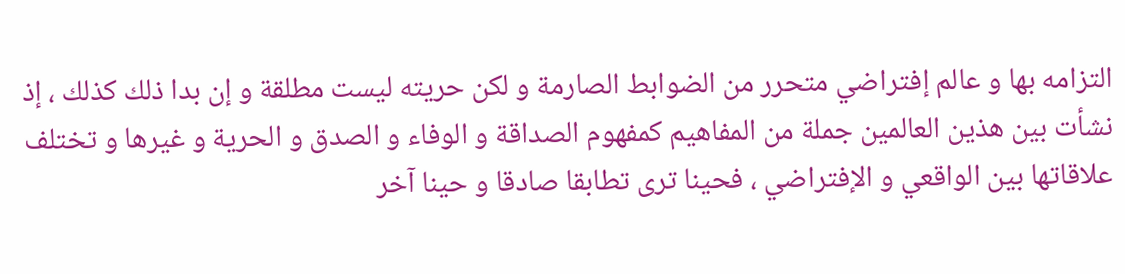التزامه بها و عالم إفتراضي متحرر من الضوابط الصارمة و لكن حريته ليست مطلقة و إن بدا ذلك كذلك ، إذ نشأت بين هذين العالمين جملة من المفاهيم كمفهوم الصداقة و الوفاء و الصدق و الحرية و غيرها و تختلف علاقاتها بين الواقعي و الإفتراضي ، فحينا ترى تطابقا صادقا و حينا آخر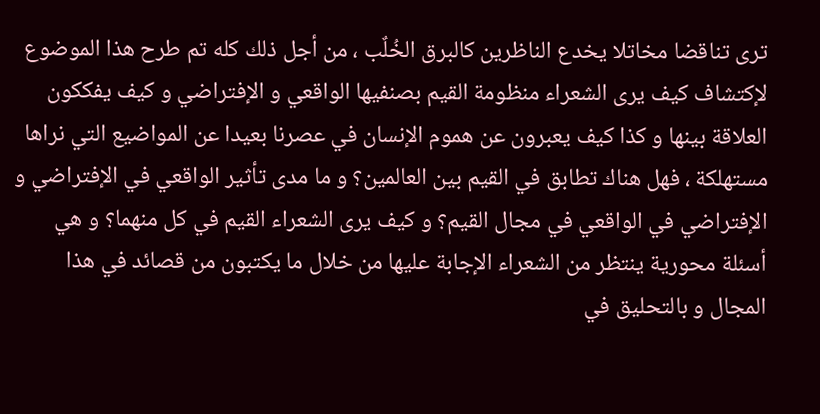ترى تناقضا مخاتلا يخدع الناظرين كالبرق الخُلٌب ، من أجل ذلك كله تم طرح هذا الموضوع لإكتشاف كيف يرى الشعراء منظومة القيم بصنفيها الواقعي و الإفتراضي و كيف يفككون العلاقة بينها و كذا كيف يعبرون عن هموم الإنسان في عصرنا بعيدا عن المواضيع التي نراها مستهلكة ، فهل هناك تطابق في القيم بين العالمين؟ و ما مدى تأثير الواقعي في الإفتراضي و الإفتراضي في الواقعي في مجال القيم؟ و كيف يرى الشعراء القيم في كل منهما؟ و هي أسئلة محورية ينتظر من الشعراء الإجابة عليها من خلال ما يكتبون من قصائد في هذا المجال و بالتحليق في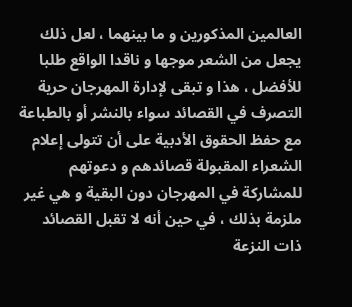العالمين المذكورين و ما بينهما ، لعل ذلك يجعل من الشعر موجها و ناقدا الواقع طلبا للأفضل ، هذا و تبقى لإدارة المهرجان حرية التصرف في القصائد سواء بالنشر أو بالطباعة مع حفظ الحقوق الأدبية على أن تتولى إعلام الشعراء المقبولة قصائدهم و دعوتهم للمشاركة في المهرجان دون البقية و هي غير ملزمة بذلك ، في حين أنه لا تقبل القصائد ذات النزعة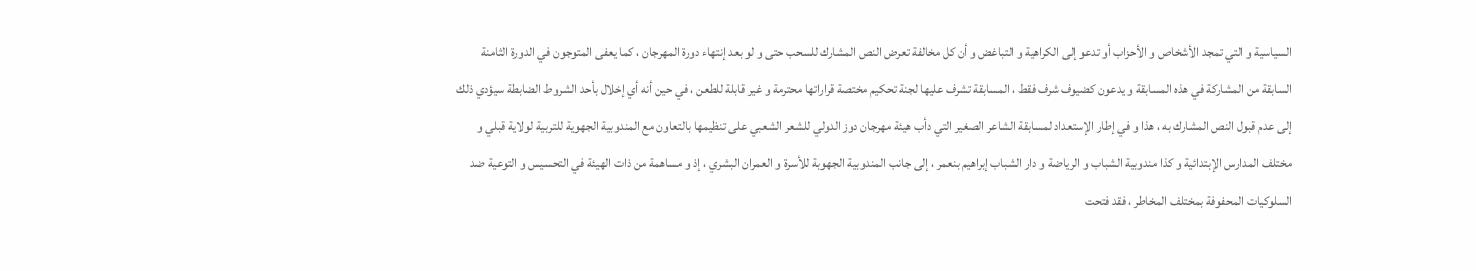السياسية و التي تمجد الأشخاص و الأحزاب أو تدعو إلى الكراهية و التباغض و أن كل مخالفة تعرض النص المشارك للسحب حتى و لو بعد إنتهاء دورة المهرجان ، كما يعفى المتوجون في الدورة الثامنة السابقة من المشاركة في هذه المسابقة و يدعون كضيوف شرف فقط ، المسابقة تشرف عليها لجنة تحكيم مختصة قراراتها محترمة و غير قابلة للطعن ، في حين أنه أي إخلال بأحد الشروط الضابطة سيؤدي ذلك إلى عدم قبول النص المشارك به ، هذا و في إطار الإستعداد لمسابقة الشاعر الصغير التي دأب هيئة مهرجان دوز الدولي للشعر الشعبي على تنظيمها بالتعاون مع المندوبية الجهوية للتربية لولاية قبلي و مختلف المدارس الإبتدائية و كذا مندوبية الشباب و الرياضة و دار الشباب إبراهيم بنعمر ، إلى جانب المندوبية الجهوبة للأسرة و العمران البشري ، إذ و مساهمة من ذات الهيئة في التحسيس و التوعية ضد السلوكيات المحفوفة بمختلف المخاطر ، فقد فتحت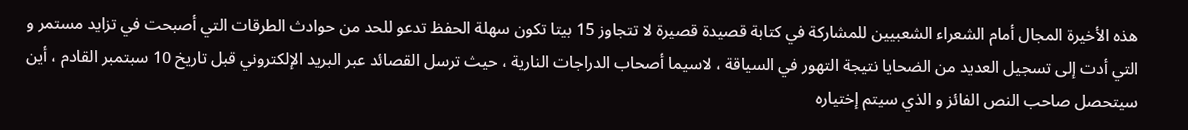هذه الأخيرة المجال أمام الشعراء الشعبيين للمشاركة في كتابة قصيدة قصيرة لا تتجاوز 15 بيتا تكون سهلة الحفظ تدعو للحد من حوادث الطرقات التي أصبحت في تزايد مستمر و التي أدت إلى تسجيل العديد من الضحايا نتيجة التهور في السياقة ، لاسيما أصحاب الدراجات النارية ، حيث ترسل القصائد عبر البريد الإلكتروني قبل تاريخ 10 سبتمبر القادم ، أين سيتحصل صاحب النص الفائز و الذي سيتم إختياره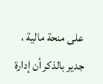على منحة مالية ، جدير بالذكر أن إدارة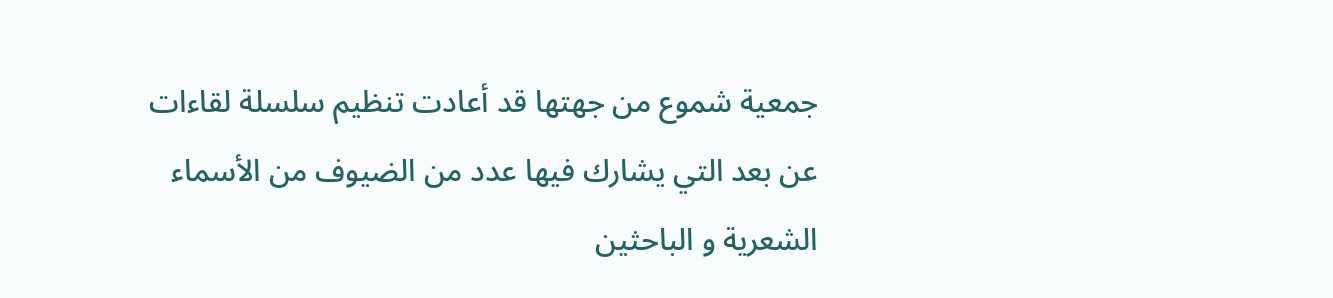جمعية شموع من جهتها قد أعادت تنظيم سلسلة لقاءات عن بعد التي يشارك فيها عدد من الضيوف من الأسماء الشعرية و الباحثين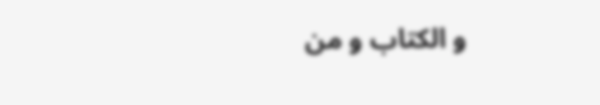و الكتاب و من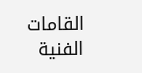القامات الفنية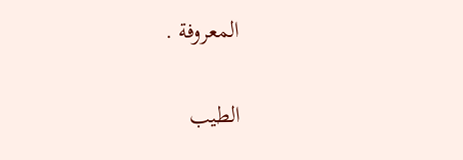المعروفة .

الطيب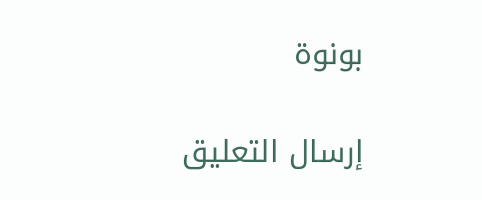بونوة

إرسال التعليق